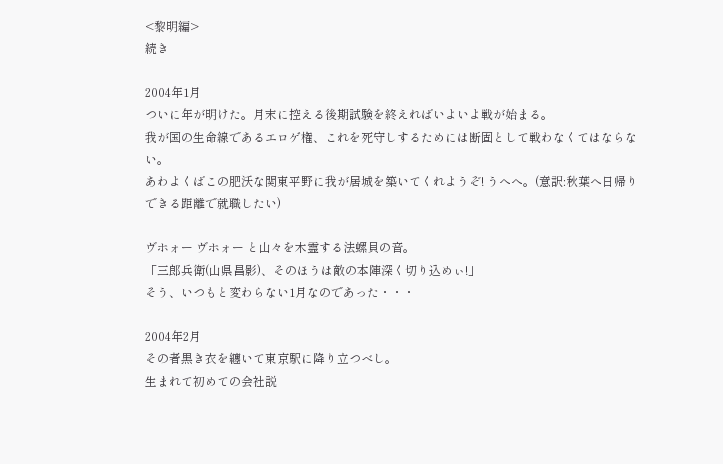<黎明編>
続き

2004年1月
ついに年が明けた。月末に控える後期試験を終えればいよいよ戦が始まる。
我が国の生命線であるエロゲ権、これを死守しするためには断固として戦わなくてはならない。
あわよくばこの肥沃な関東平野に我が居城を築いてくれようぞ! うへへ。(意訳:秋葉へ日帰りできる距離で就職したい)

ヴホォー ヴホォー と山々を木霊する法螺貝の音。
「三郎兵衛(山県昌影)、そのほうは敵の本陣深く切り込めぃ!」
そう、いつもと変わらない1月なのであった・・・

2004年2月
その者黒き衣を纏いて東京駅に降り立つべし。
生まれて初めての会社説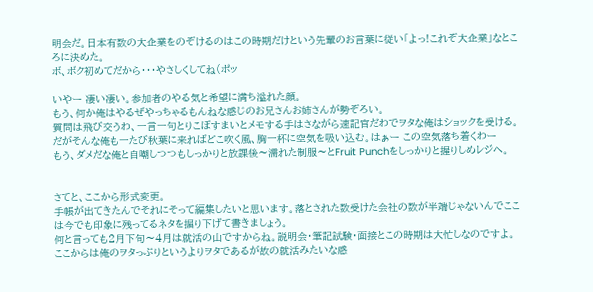明会だ。日本有数の大企業をのぞけるのはこの時期だけという先輩のお言葉に従い「よっ!これぞ大企業」なところに決めた。
ボ、ボク初めてだから・・・やさしくしてね(ポッ

いやー 凄い凄い。参加者のやる気と希望に満ち溢れた顔。
もう、何か俺はやるぜやっちゃるもんねな感じのお兄さんお姉さんが勢ぞろい。
質問は飛び交うわ、一言一句とりこぼすまいとメモする手はさながら速記官だわでヲタな俺はショックを受ける。
だがそんな俺も一たび秋葉に来ればどこ吹く風、胸一杯に空気を吸い込む。はぁー この空気落ち着くわー
もう、ダメだな俺と自嘲しつつもしっかりと放課後〜濡れた制服〜とFruit Punchをしっかりと握りしめレジへ。


さてと、ここから形式変更。
手帳が出てきたんでそれにそって編集したいと思います。落とされた数受けた会社の数が半端じゃないんでここは今でも印象に残ってるネタを掘り下げて書きましょう。
何と言っても2月下旬〜4月は就活の山ですからね。説明会・筆記試験・面接とこの時期は大忙しなのですよ。
ここからは俺のヲタっぷりというよりヲタであるが故の就活みたいな感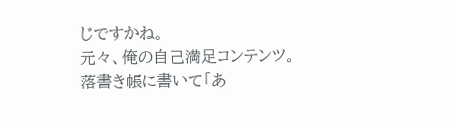じですかね。
元々、俺の自己満足コンテンツ。
落書き帳に書いて「あ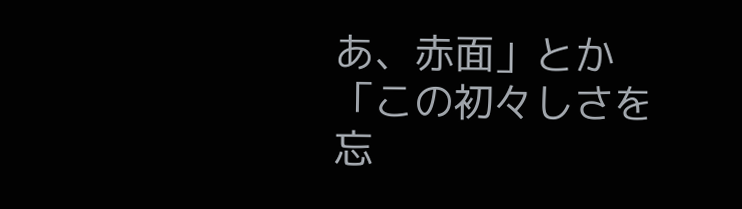あ、赤面」とか「この初々しさを忘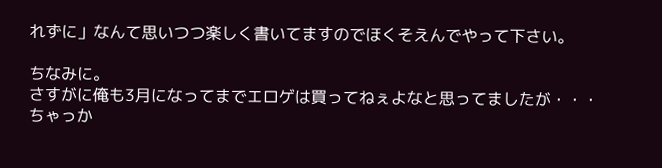れずに」なんて思いつつ楽しく書いてますのでほくそえんでやって下さい。

ちなみに。
さすがに俺も3月になってまでエロゲは買ってねぇよなと思ってましたが・・・
ちゃっか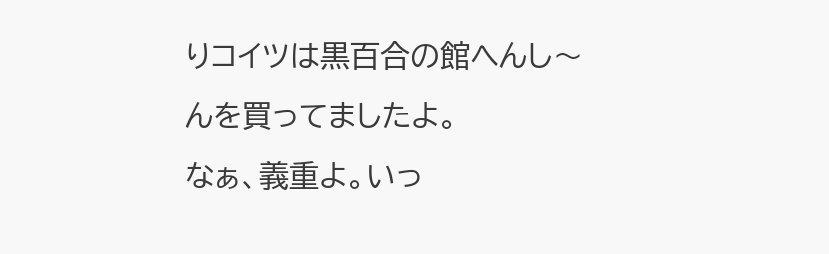りコイツは黒百合の館へんし〜んを買ってましたよ。
なぁ、義重よ。いっ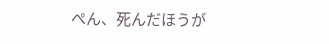ぺん、死んだほうが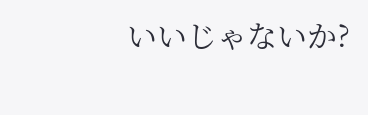いいじゃないか?